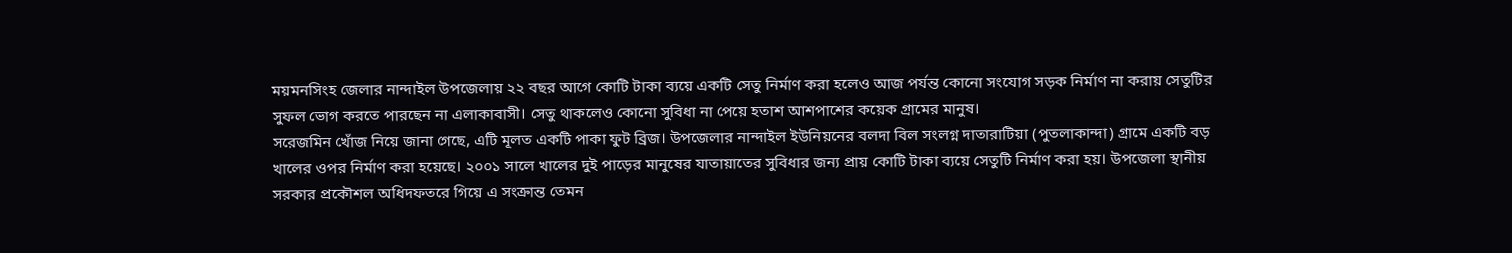ময়মনসিংহ জেলার নান্দাইল উপজেলায় ২২ বছর আগে কোটি টাকা ব্যয়ে একটি সেতু নির্মাণ করা হলেও আজ পর্যন্ত কোনো সংযোগ সড়ক নির্মাণ না করায় সেতুটির সুফল ভোগ করতে পারছেন না এলাকাবাসী। সেতু থাকলেও কোনো সুবিধা না পেয়ে হতাশ আশপাশের কয়েক গ্রামের মানুষ।
সরেজমিন খোঁজ নিয়ে জানা গেছে, এটি মূলত একটি পাকা ফুট ব্রিজ। উপজেলার নান্দাইল ইউনিয়নের বলদা বিল সংলগ্ন দাতারাটিয়া (পুতলাকান্দা) গ্রামে একটি বড় খালের ওপর নির্মাণ করা হয়েছে। ২০০১ সালে খালের দুই পাড়ের মানুষের যাতায়াতের সুবিধার জন্য প্রায় কোটি টাকা ব্যয়ে সেতুটি নির্মাণ করা হয়। উপজেলা স্থানীয় সরকার প্রকৌশল অধিদফতরে গিয়ে এ সংক্রান্ত তেমন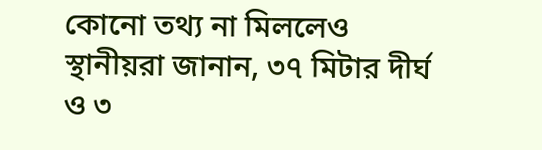কোনো তথ্য না মিললেও স্থানীয়রা জানান, ৩৭ মিটার দীর্ঘ ও ৩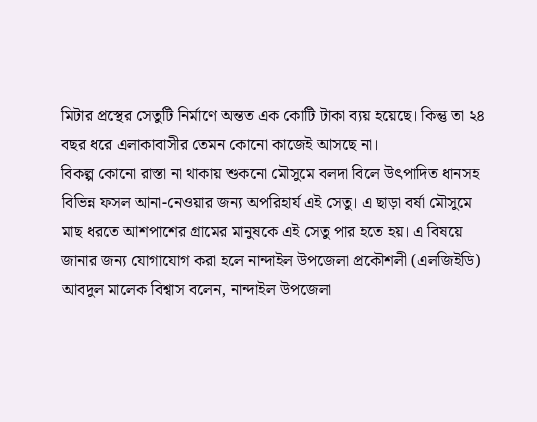মিটার প্রস্থের সেতুটি নির্মাণে অন্তত এক কোটি টাকা ব্যয় হয়েছে। কিন্তু তা ২৪ বছর ধরে এলাকাবাসীর তেমন কোনো কাজেই আসছে না।
বিকল্প কোনো রাস্তা না থাকায় শুকনো মৌসুমে বলদা বিলে উৎপাদিত ধানসহ বিভিন্ন ফসল আনা-নেওয়ার জন্য অপরিহার্য এই সেতু। এ ছাড়া বর্ষা মৌসুমে মাছ ধরতে আশপাশের গ্রামের মানুষকে এই সেতু পার হতে হয়। এ বিষয়ে জানার জন্য যোগাযোগ করা হলে নান্দাইল উপজেলা প্রকৌশলী (এলজিইডি) আবদুল মালেক বিশ্বাস বলেন, নান্দাইল উপজেলা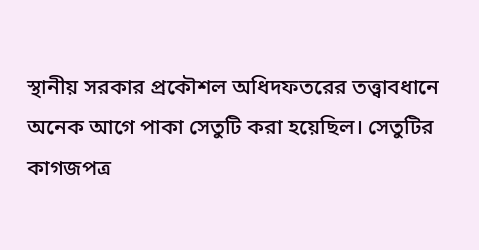স্থানীয় সরকার প্রকৌশল অধিদফতরের তত্ত্বাবধানে অনেক আগে পাকা সেতুটি করা হয়েছিল। সেতুটির কাগজপত্র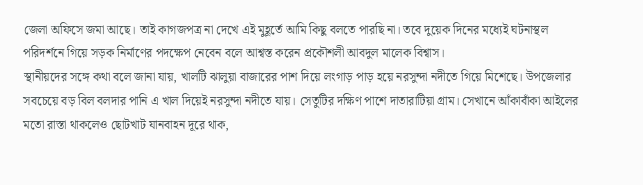জেলা অফিসে জমা আছে। তাই কাগজপত্র না দেখে এই মুহূর্তে আমি কিছু বলতে পারছি না। তবে দুয়েক দিনের মধ্যেই ঘটনাস্থল পরিদর্শনে গিয়ে সড়ক নির্মাণের পদক্ষেপ নেবেন বলে আশ্বস্ত করেন প্রকৌশলী আবদুল মালেক বিশ্বাস।
স্থানীয়দের সঙ্গে কথা বলে জানা যায়, খালটি ঝালুয়া বাজারের পাশ দিয়ে লংগাড় পাড় হয়ে নরসুন্দা নদীতে গিয়ে মিশেছে। উপজেলার সবচেয়ে বড় বিল বলদার পানি এ খাল দিয়েই নরসুন্দা নদীতে যায়। সেতুটির দক্ষিণ পাশে দাতারাটিয়া গ্রাম। সেখানে আঁকাবাঁকা আইলের মতো রাস্তা থাকলেও ছোটখাট যানবাহন দূরে থাক,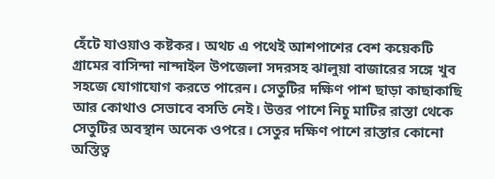হেঁটে যাওয়াও কষ্টকর। অথচ এ পথেই আশপাশের বেশ কয়েকটি গ্রামের বাসিন্দা নান্দাইল উপজেলা সদরসহ ঝালুয়া বাজারের সঙ্গে খুব সহজে যোগাযোগ করতে পারেন। সেতুটির দক্ষিণ পাশ ছাড়া কাছাকাছি আর কোথাও সেভাবে বসতি নেই। উত্তর পাশে নিচু মাটির রাস্তা থেকে সেতুটির অবস্থান অনেক ওপরে। সেতুর দক্ষিণ পাশে রাস্তার কোনো অস্তিত্ব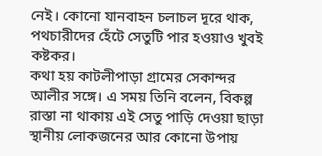নেই। কোনো যানবাহন চলাচল দূরে থাক, পথচারীদের হেঁটে সেতুটি পার হওয়াও খুবই কষ্টকর।
কথা হয় কাটলীপাড়া গ্রামের সেকান্দর আলীর সঙ্গে। এ সময় তিনি বলেন, বিকল্প রাস্তা না থাকায় এই সেতু পাড়ি দেওয়া ছাড়া স্থানীয় লোকজনের আর কোনো উপায়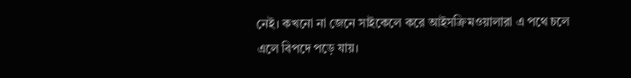নেই। কখনো না জেনে সাইকেলে করে আইসক্রিমওয়ালারা এ পথে চলে এলে বিপদে পড়ে যায়।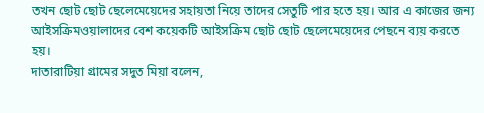তখন ছোট ছোট ছেলেমেয়েদের সহায়তা নিয়ে তাদের সেতুটি পার হতে হয়। আর এ কাজের জন্য আইসক্রিমওয়ালাদের বেশ কয়েকটি আইসক্রিম ছোট ছোট ছেলেমেয়েদের পেছনে ব্যয় করতে হয়।
দাতারাটিয়া গ্রামের সদুত মিয়া বলেন,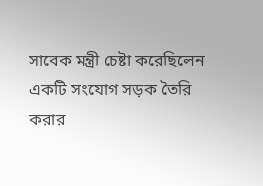সাবেক মন্ত্রী চেষ্টা করেছিলেন একটি সংযোগ সড়ক তৈরি করার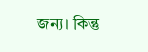জন্য। কিন্তু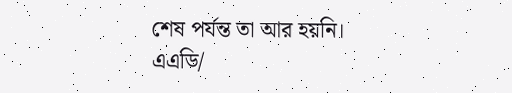শেষ পর্যন্ত তা আর হয়নি।
এএডি/